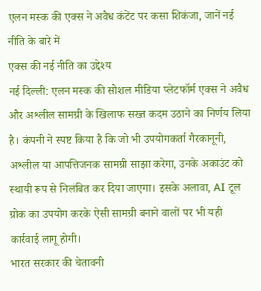एलन मस्क की एक्स ने अवैध कंटेंट पर कसा शिकंजा, जानें नई नीति के बारे में
एक्स की नई नीति का उद्देश्य
नई दिल्ली: एलन मस्क की सोशल मीडिया प्लेटफॉर्म एक्स ने अवैध और अश्लील सामग्री के खिलाफ सख्त कदम उठाने का निर्णय लिया है। कंपनी ने स्पष्ट किया है कि जो भी उपयोगकर्ता गैरकानूनी, अश्लील या आपत्तिजनक सामग्री साझा करेगा, उनके अकाउंट को स्थायी रूप से निलंबित कर दिया जाएगा। इसके अलावा, AI टूल ग्रोक का उपयोग करके ऐसी सामग्री बनाने वालों पर भी यही कार्रवाई लागू होगी।
भारत सरकार की चेतावनी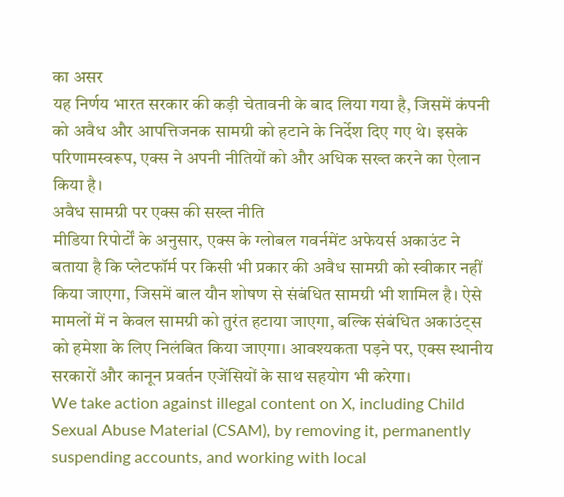का असर
यह निर्णय भारत सरकार की कड़ी चेतावनी के बाद लिया गया है, जिसमें कंपनी को अवैध और आपत्तिजनक सामग्री को हटाने के निर्देश दिए गए थे। इसके परिणामस्वरूप, एक्स ने अपनी नीतियों को और अधिक सख्त करने का ऐलान किया है।
अवैध सामग्री पर एक्स की सख्त नीति
मीडिया रिपोर्टों के अनुसार, एक्स के ग्लोबल गवर्नमेंट अफेयर्स अकाउंट ने बताया है कि प्लेटफॉर्म पर किसी भी प्रकार की अवैध सामग्री को स्वीकार नहीं किया जाएगा, जिसमें बाल यौन शोषण से संबंधित सामग्री भी शामिल है। ऐसे मामलों में न केवल सामग्री को तुरंत हटाया जाएगा, बल्कि संबंधित अकाउंट्स को हमेशा के लिए निलंबित किया जाएगा। आवश्यकता पड़ने पर, एक्स स्थानीय सरकारों और कानून प्रवर्तन एजेंसियों के साथ सहयोग भी करेगा।
We take action against illegal content on X, including Child Sexual Abuse Material (CSAM), by removing it, permanently suspending accounts, and working with local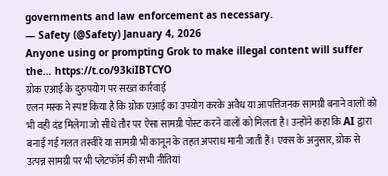governments and law enforcement as necessary.
— Safety (@Safety) January 4, 2026
Anyone using or prompting Grok to make illegal content will suffer the… https://t.co/93kiIBTCYO
ग्रोक एआई के दुरुपयोग पर सख्त कार्रवाई
एलन मस्क ने स्पष्ट किया है कि ग्रोक एआई का उपयोग करके अवैध या आपत्तिजनक सामग्री बनाने वालों को भी वही दंड मिलेगा जो सीधे तौर पर ऐसा सामग्री पोस्ट करने वालों को मिलता है। उन्होंने कहा कि AI द्वारा बनाई गई गलत तस्वीरें या सामग्री भी कानून के तहत अपराध मानी जाती हैं। एक्स के अनुसार, ग्रोक से उत्पन्न सामग्री पर भी प्लेटफॉर्म की सभी नीतियां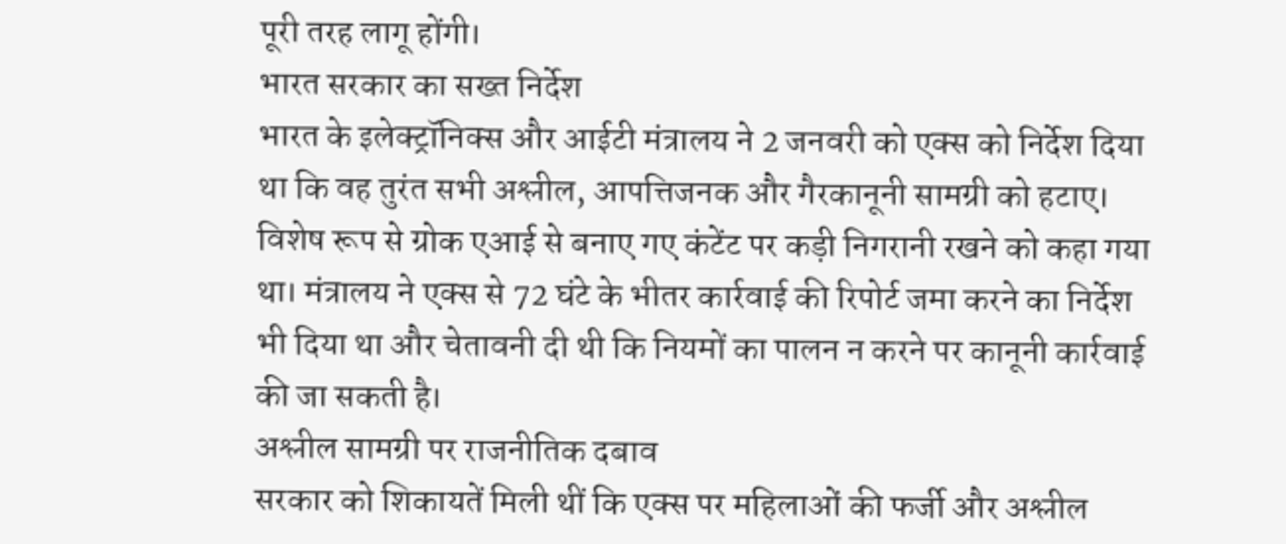पूरी तरह लागू होंगी।
भारत सरकार का सख्त निर्देश
भारत के इलेक्ट्रॉनिक्स और आईटी मंत्रालय ने 2 जनवरी को एक्स को निर्देश दिया था कि वह तुरंत सभी अश्लील, आपत्तिजनक और गैरकानूनी सामग्री को हटाए। विशेष रूप से ग्रोक एआई से बनाए गए कंटेंट पर कड़ी निगरानी रखने को कहा गया था। मंत्रालय ने एक्स से 72 घंटे के भीतर कार्रवाई की रिपोर्ट जमा करने का निर्देश भी दिया था और चेतावनी दी थी कि नियमों का पालन न करने पर कानूनी कार्रवाई की जा सकती है।
अश्लील सामग्री पर राजनीतिक दबाव
सरकार को शिकायतें मिली थीं कि एक्स पर महिलाओं की फर्जी और अश्लील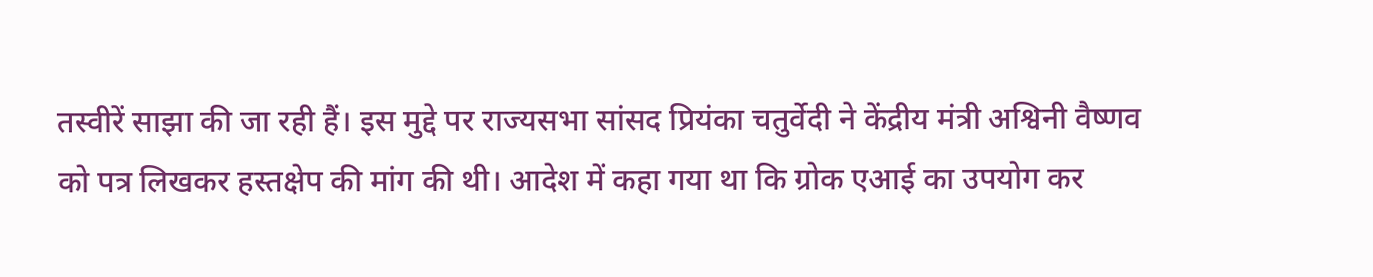तस्वीरें साझा की जा रही हैं। इस मुद्दे पर राज्यसभा सांसद प्रियंका चतुर्वेदी ने केंद्रीय मंत्री अश्विनी वैष्णव को पत्र लिखकर हस्तक्षेप की मांग की थी। आदेश में कहा गया था कि ग्रोक एआई का उपयोग कर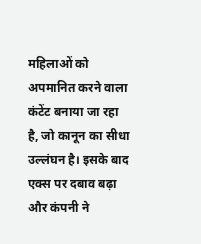महिलाओं को अपमानित करने वाला कंटेंट बनाया जा रहा है, जो कानून का सीधा उल्लंघन है। इसके बाद एक्स पर दबाव बढ़ा और कंपनी ने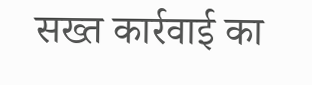सख्त कार्रवाई का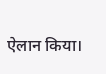ऐलान किया।